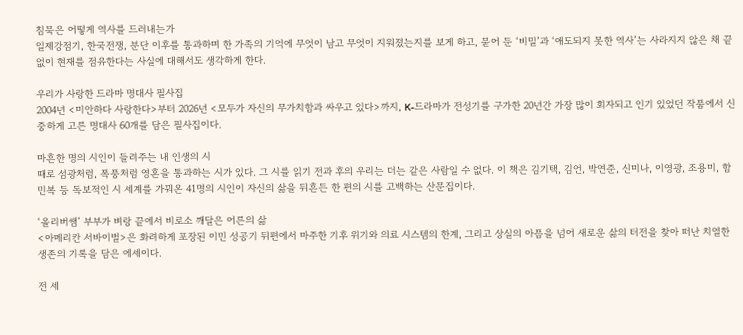침묵은 어떻게 역사를 드러내는가
일제강점기, 한국전쟁, 분단 이후를 통과하며 한 가족의 기억에 무엇이 남고 무엇이 지워졌는지를 보게 하고, 묻어 둔 ‘비밀’과 ‘애도되지 못한 역사’는 사라지지 않은 채 끝없이 현재를 점유한다는 사실에 대해서도 생각하게 한다.

우리가 사랑한 드라마 명대사 필사집
2004년 <미안하다 사랑한다>부터 2026년 <모두가 자신의 무가치함과 싸우고 있다>까지, K-드라마가 전성기를 구가한 20년간 가장 많이 회자되고 인기 있었던 작품에서 신중하게 고른 명대사 60개를 담은 필사집이다.

마흔한 명의 시인이 들려주는 내 인생의 시
때로 섬광처럼, 폭풍처럼 영혼을 통과하는 시가 있다. 그 시를 읽기 전과 후의 우리는 더는 같은 사람일 수 없다. 이 책은 김기택, 김언, 박연준, 신미나, 이영광, 조용미, 함민복 등 독보적인 시 세계를 가꿔온 41명의 시인이 자신의 삶을 뒤흔든 한 편의 시를 고백하는 산문집이다.

‘올리버쌤’ 부부가 벼랑 끝에서 비로소 깨달은 어른의 삶
<아메리칸 서바이벌>은 화려하게 포장된 이민 성공기 뒤편에서 마주한 기후 위기와 의료 시스템의 한계, 그리고 상실의 아픔을 넘어 새로운 삶의 터전을 찾아 떠난 치열한 생존의 기록을 담은 에세이다.

전 세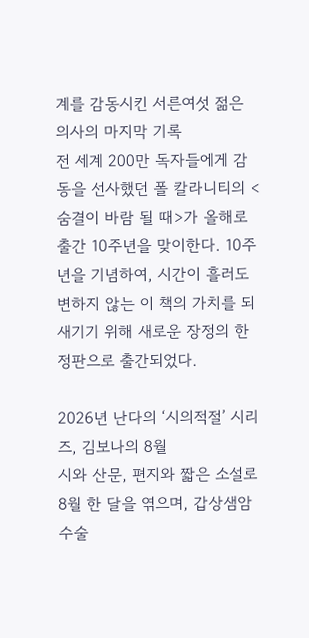계를 감동시킨 서른여섯 젊은 의사의 마지막 기록
전 세계 200만 독자들에게 감동을 선사했던 폴 칼라니티의 <숨결이 바람 될 때>가 올해로 출간 10주년을 맞이한다. 10주년을 기념하여, 시간이 흘러도 변하지 않는 이 책의 가치를 되새기기 위해 새로운 장정의 한정판으로 출간되었다.

2026년 난다의 ‘시의적절’ 시리즈, 김보나의 8월
시와 산문, 편지와 짧은 소설로 8월 한 달을 엮으며, 갑상샘암 수술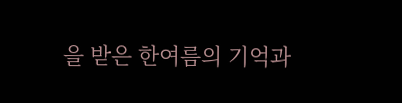을 받은 한여름의 기억과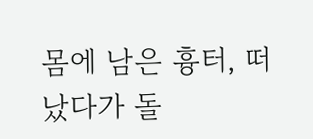몸에 남은 흉터, 떠났다가 돌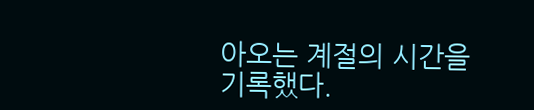아오는 계절의 시간을 기록했다.